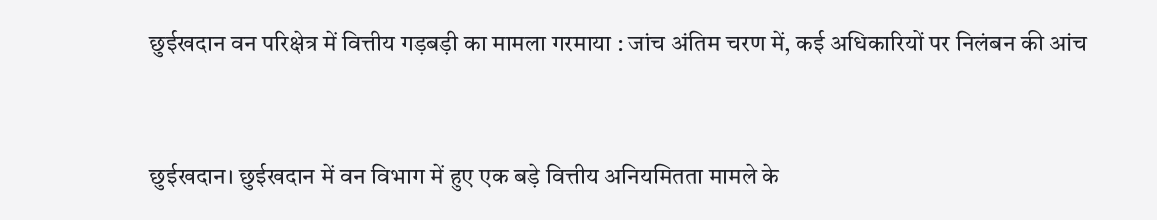छुईखदान वन परिक्षेत्र में वित्तीय गड़बड़ी का मामला गरमाया : जांच अंतिम चरण में, कई अधिकारियों पर निलंबन की आंच



छुईखदान। छुईखदान में वन विभाग में हुए एक बड़े वित्तीय अनियमितता मामले के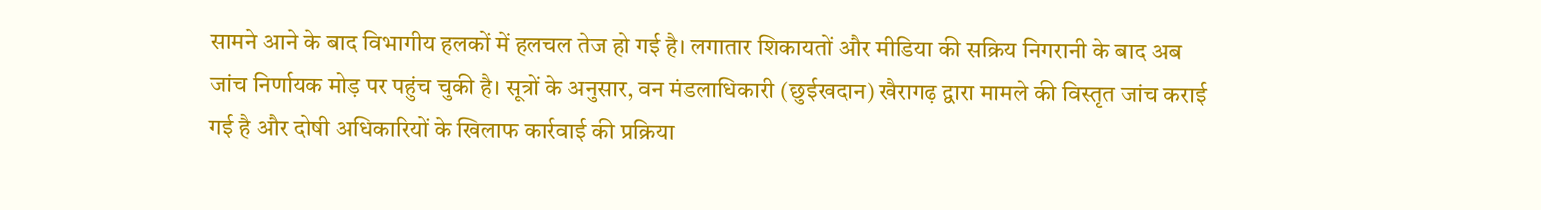सामने आने के बाद विभागीय हलकों में हलचल तेज हो गई है। लगातार शिकायतों और मीडिया की सक्रिय निगरानी के बाद अब जांच निर्णायक मोड़ पर पहुंच चुकी है। सूत्रों के अनुसार, वन मंडलाधिकारी (छुईखदान) खैरागढ़ द्वारा मामले की विस्तृत जांच कराई गई है और दोषी अधिकारियों के खिलाफ कार्रवाई की प्रक्रिया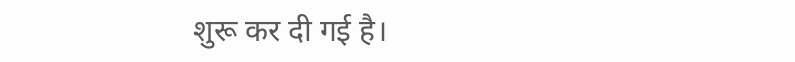शुरू कर दी गई है।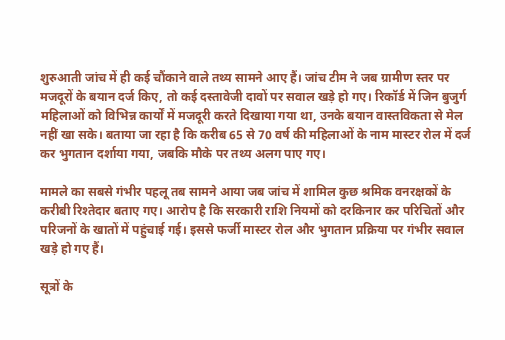शुरुआती जांच में ही कई चौंकाने वाले तथ्य सामने आए हैं। जांच टीम ने जब ग्रामीण स्तर पर मजदूरों के बयान दर्ज किए, तो कई दस्तावेजी दावों पर सवाल खड़े हो गए। रिकॉर्ड में जिन बुजुर्ग महिलाओं को विभिन्न कार्यों में मजदूरी करते दिखाया गया था, उनके बयान वास्तविकता से मेल नहीं खा सके। बताया जा रहा है कि करीब 65 से 70 वर्ष की महिलाओं के नाम मास्टर रोल में दर्ज कर भुगतान दर्शाया गया, जबकि मौके पर तथ्य अलग पाए गए।

मामले का सबसे गंभीर पहलू तब सामने आया जब जांच में शामिल कुछ श्रमिक वनरक्षकों के करीबी रिश्तेदार बताए गए। आरोप है कि सरकारी राशि नियमों को दरकिनार कर परिचितों और परिजनों के खातों में पहुंचाई गई। इससे फर्जी मास्टर रोल और भुगतान प्रक्रिया पर गंभीर सवाल खड़े हो गए हैं।

सूत्रों के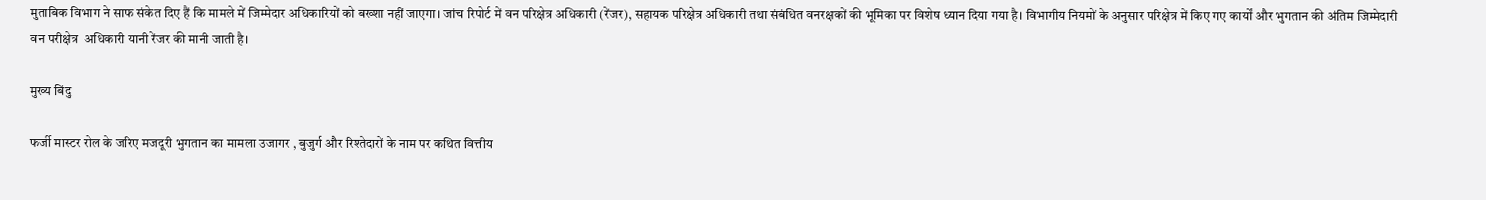मुताबिक विभाग ने साफ संकेत दिए हैं कि मामले में जिम्मेदार अधिकारियों को बख्शा नहीं जाएगा। जांच रिपोर्ट में वन परिक्षेत्र अधिकारी (रेंजर), सहायक परिक्षेत्र अधिकारी तथा संबंधित वनरक्षकों की भूमिका पर विशेष ध्यान दिया गया है। विभागीय नियमों के अनुसार परिक्षेत्र में किए गए कार्यों और भुगतान की अंतिम जिम्मेदारी वन परीक्षेत्र  अधिकारी यानी रेंजर की मानी जाती है।

मुख्य बिंदु

फर्जी मास्टर रोल के जरिए मजदूरी भुगतान का मामला उजागर , बुजुर्ग और रिश्तेदारों के नाम पर कथित वित्तीय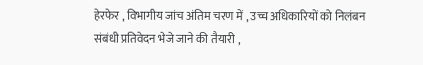हेरफेर , विभागीय जांच अंतिम चरण में , उच्च अधिकारियों को निलंबन संबंधी प्रतिवेदन भेजे जाने की तैयारी ,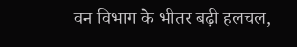वन विभाग के भीतर बढ़ी हलचल,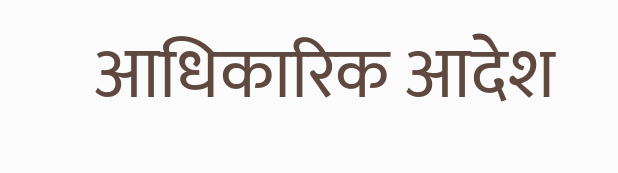आधिकारिक आदेश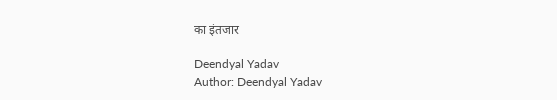का इंतजार

Deendyal Yadav
Author: Deendyal Yadav